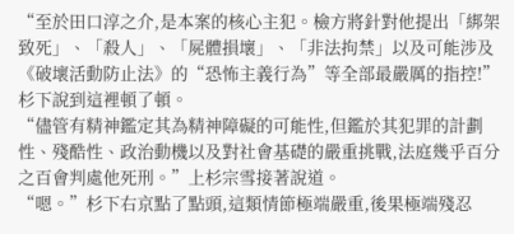“至於田口淳之介,是本案的核心主犯。檢方將針對他提出「綁架致死」、「殺人」、「屍體損壞」、「非法拘禁」以及可能涉及《破壞活動防止法》的“恐怖主義行為”等全部最嚴厲的指控!”杉下說到這裡頓了頓。
“儘管有精神鑑定其為精神障礙的可能性,但鑑於其犯罪的計劃性、殘酷性、政治動機以及對社會基礎的嚴重挑戰,法庭幾乎百分之百會判處他死刑。”上杉宗雪接著說道。
“嗯。”杉下右京點了點頭,這類情節極端嚴重,後果極端殘忍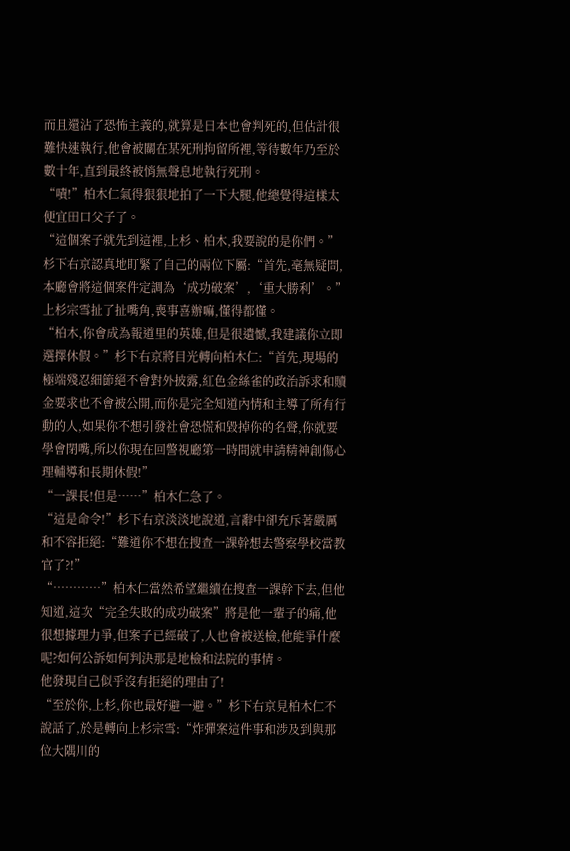而且還沾了恐怖主義的,就算是日本也會判死的,但估計很難快速執行,他會被關在某死刑拘留所裡,等待數年乃至於數十年,直到最終被悄無聲息地執行死刑。
“嘖!”柏木仁氣得狠狠地拍了一下大腿,他總覺得這樣太便宜田口父子了。
“這個案子就先到這裡,上杉、柏木,我要說的是你們。”杉下右京認真地盯緊了自己的兩位下屬:“首先,毫無疑問,本廳會將這個案件定調為‘成功破案’,‘重大勝利’。”
上杉宗雪扯了扯嘴角,喪事喜辦嘛,懂得都懂。
“柏木,你會成為報道里的英雄,但是很遺憾,我建議你立即選擇休假。”杉下右京將目光轉向柏木仁:“首先,現場的極端殘忍細節絕不會對外披露,紅色金絲雀的政治訴求和贖金要求也不會被公開,而你是完全知道內情和主導了所有行動的人,如果你不想引發社會恐慌和毀掉你的名聲,你就要學會閉嘴,所以你現在回警視廳第一時間就申請精神創傷心理輔導和長期休假!”
“一課長!但是……”柏木仁急了。
“這是命令!”杉下右京淡淡地說道,言辭中卻充斥著嚴厲和不容拒絕:“難道你不想在搜查一課幹想去警察學校當教官了?!”
“…………”柏木仁當然希望繼續在搜查一課幹下去,但他知道,這次“完全失敗的成功破案”將是他一輩子的痛,他很想據理力爭,但案子已經破了,人也會被送檢,他能爭什麼呢?如何公訴如何判決那是地檢和法院的事情。
他發現自己似乎沒有拒絕的理由了!
“至於你,上杉,你也最好避一避。”杉下右京見柏木仁不說話了,於是轉向上杉宗雪:“炸彈案這件事和涉及到與那位大隅川的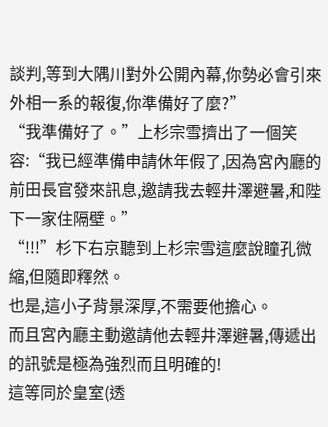談判,等到大隅川對外公開內幕,你勢必會引來外相一系的報復,你準備好了麼?”
“我準備好了。”上杉宗雪擠出了一個笑容:“我已經準備申請休年假了,因為宮內廳的前田長官發來訊息,邀請我去輕井澤避暑,和陛下一家住隔壁。”
“!!!”杉下右京聽到上杉宗雪這麼說瞳孔微縮,但隨即釋然。
也是,這小子背景深厚,不需要他擔心。
而且宮內廳主動邀請他去輕井澤避暑,傳遞出的訊號是極為強烈而且明確的!
這等同於皇室(透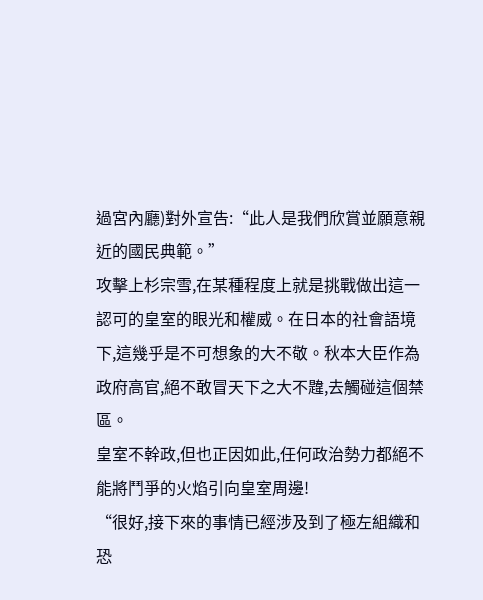過宮內廳)對外宣告:“此人是我們欣賞並願意親近的國民典範。”
攻擊上杉宗雪,在某種程度上就是挑戰做出這一認可的皇室的眼光和權威。在日本的社會語境下,這幾乎是不可想象的大不敬。秋本大臣作為政府高官,絕不敢冒天下之大不韙,去觸碰這個禁區。
皇室不幹政,但也正因如此,任何政治勢力都絕不能將鬥爭的火焰引向皇室周邊!
“很好,接下來的事情已經涉及到了極左組織和恐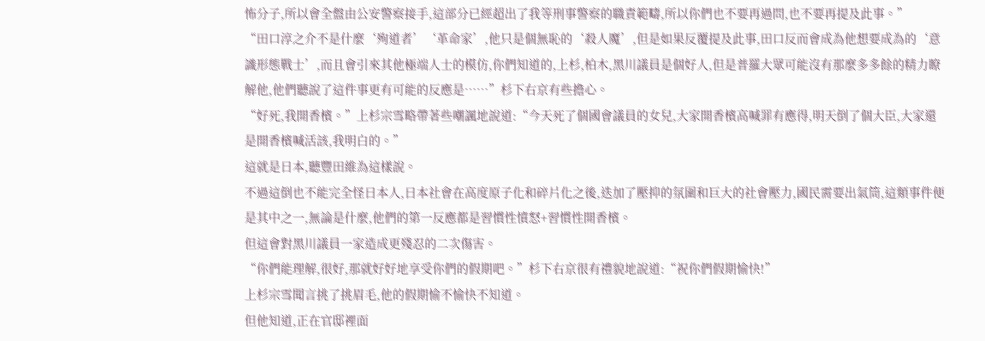怖分子,所以會全盤由公安警察接手,這部分已經超出了我等刑事警察的職責範疇,所以你們也不要再過問,也不要再提及此事。”
“田口淳之介不是什麼‘殉道者’‘革命家’,他只是個無恥的‘殺人魔’,但是如果反覆提及此事,田口反而會成為他想要成為的‘意識形態戰士’,而且會引來其他極端人士的模仿,你們知道的,上杉,柏木,黑川議員是個好人,但是普羅大眾可能沒有那麼多多餘的精力瞭解他,他們聽說了這件事更有可能的反應是……”杉下右京有些擔心。
“好死,我開香檳。”上杉宗雪略帶著些嘲諷地說道:“今天死了個國會議員的女兒,大家開香檳高喊罪有應得,明天倒了個大臣,大家還是開香檳喊活該,我明白的。”
這就是日本,聽豐田維為這樣說。
不過這倒也不能完全怪日本人,日本社會在高度原子化和碎片化之後,迭加了壓抑的氛圍和巨大的社會壓力,國民需要出氣筒,這類事件便是其中之一,無論是什麼,他們的第一反應都是習慣性憤怒+習慣性開香檳。
但這會對黑川議員一家造成更殘忍的二次傷害。
“你們能理解,很好,那就好好地享受你們的假期吧。”杉下右京很有禮貌地說道:“祝你們假期愉快!”
上杉宗雪聞言挑了挑眉毛,他的假期愉不愉快不知道。
但他知道,正在官邸裡面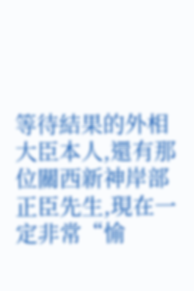等待結果的外相大臣本人,還有那位關西新神岸部正臣先生,現在一定非常“愉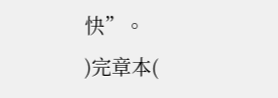快”。
)完章本(